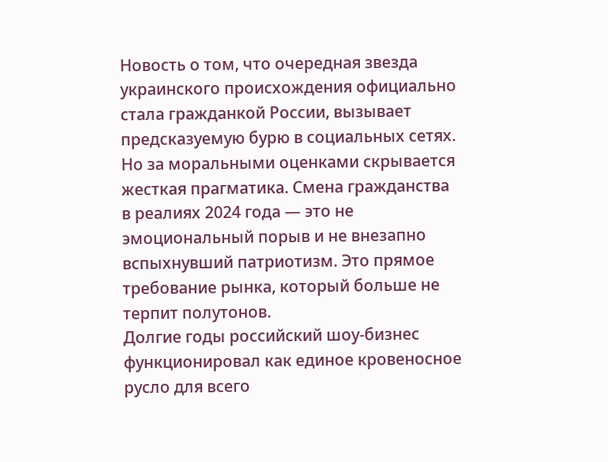Новость о том, что очередная звезда украинского происхождения официально стала гражданкой России, вызывает предсказуемую бурю в социальных сетях. Но за моральными оценками скрывается жесткая прагматика. Смена гражданства в реалиях 2024 года — это не эмоциональный порыв и не внезапно вспыхнувший патриотизм. Это прямое требование рынка, который больше не терпит полутонов.
Долгие годы российский шоу-бизнес функционировал как единое кровеносное русло для всего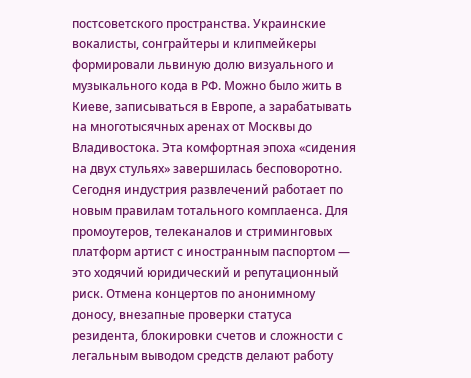постсоветского пространства. Украинские вокалисты, сонграйтеры и клипмейкеры формировали львиную долю визуального и музыкального кода в РФ. Можно было жить в Киеве, записываться в Европе, а зарабатывать на многотысячных аренах от Москвы до Владивостока. Эта комфортная эпоха «сидения на двух стульях» завершилась бесповоротно.
Сегодня индустрия развлечений работает по новым правилам тотального комплаенса. Для промоутеров, телеканалов и стриминговых платформ артист с иностранным паспортом — это ходячий юридический и репутационный риск. Отмена концертов по анонимному доносу, внезапные проверки статуса резидента, блокировки счетов и сложности с легальным выводом средств делают работу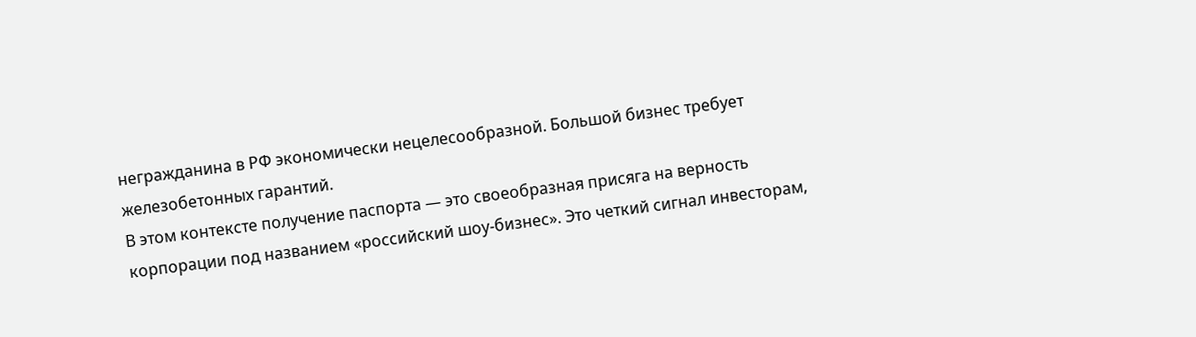негражданина в РФ экономически нецелесообразной. Большой бизнес требует железобетонных гарантий.
В этом контексте получение паспорта — это своеобразная присяга на верность корпорации под названием «российский шоу-бизнес». Это четкий сигнал инвесторам,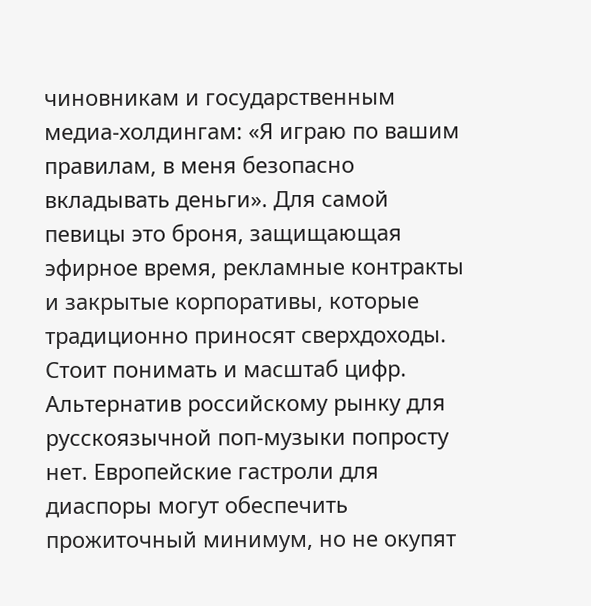чиновникам и государственным медиа-холдингам: «Я играю по вашим правилам, в меня безопасно вкладывать деньги». Для самой певицы это броня, защищающая эфирное время, рекламные контракты и закрытые корпоративы, которые традиционно приносят сверхдоходы.
Стоит понимать и масштаб цифр. Альтернатив российскому рынку для русскоязычной поп-музыки попросту нет. Европейские гастроли для диаспоры могут обеспечить прожиточный минимум, но не окупят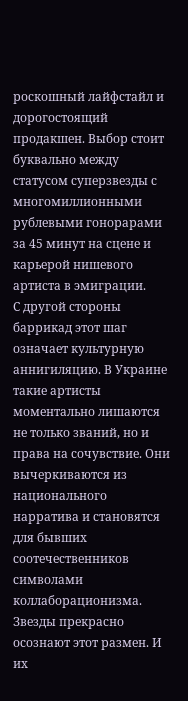роскошный лайфстайл и дорогостоящий продакшен. Выбор стоит буквально между статусом суперзвезды с многомиллионными рублевыми гонорарами за 45 минут на сцене и карьерой нишевого артиста в эмиграции.
С другой стороны баррикад этот шаг означает культурную аннигиляцию. В Украине такие артисты моментально лишаются не только званий, но и права на сочувствие. Они вычеркиваются из национального нарратива и становятся для бывших соотечественников символами коллаборационизма. Звезды прекрасно осознают этот размен. И их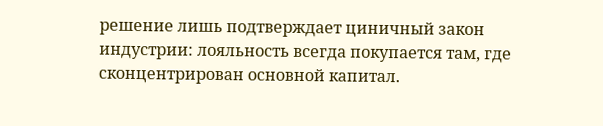решение лишь подтверждает циничный закон индустрии: лояльность всегда покупается там, где сконцентрирован основной капитал.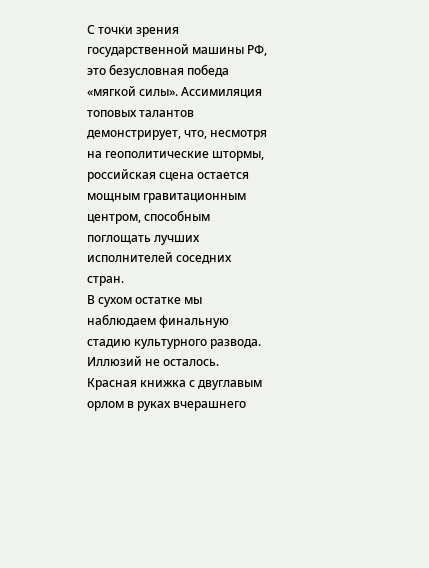С точки зрения государственной машины РФ, это безусловная победа «мягкой силы». Ассимиляция топовых талантов демонстрирует, что, несмотря на геополитические штормы, российская сцена остается мощным гравитационным центром, способным поглощать лучших исполнителей соседних стран.
В сухом остатке мы наблюдаем финальную стадию культурного развода. Иллюзий не осталось. Красная книжка с двуглавым орлом в руках вчерашнего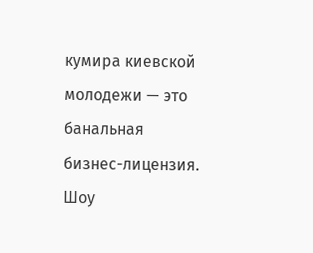кумира киевской молодежи — это банальная бизнес-лицензия. Шоу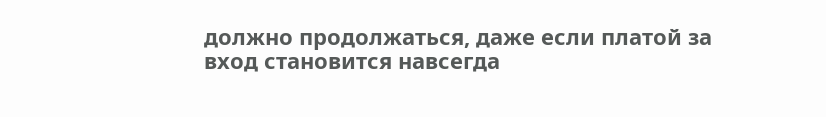должно продолжаться, даже если платой за вход становится навсегда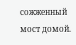сожженный мост домой.